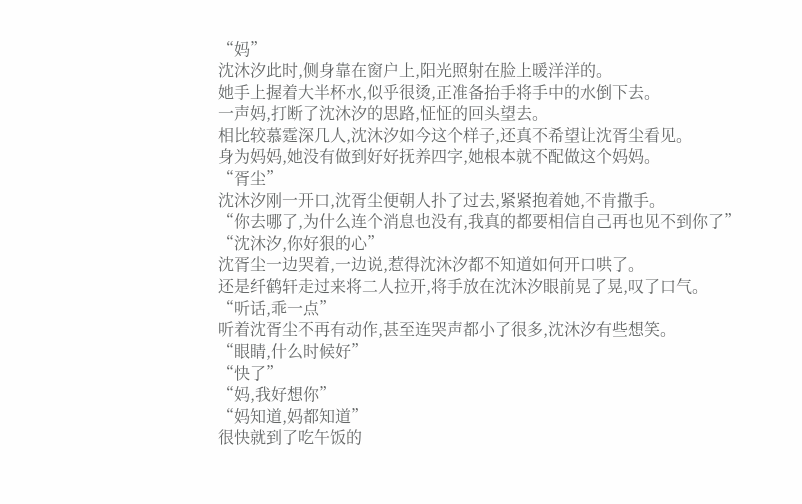“妈”
沈沐汐此时,侧身靠在窗户上,阳光照射在脸上暖洋洋的。
她手上握着大半杯水,似乎很烫,正准备抬手将手中的水倒下去。
一声妈,打断了沈沐汐的思路,怔怔的回头望去。
相比较慕霆深几人,沈沐汐如今这个样子,还真不希望让沈胥尘看见。
身为妈妈,她没有做到好好抚养四字,她根本就不配做这个妈妈。
“胥尘”
沈沐汐刚一开口,沈胥尘便朝人扑了过去,紧紧抱着她,不肯撒手。
“你去哪了,为什么连个消息也没有,我真的都要相信自己再也见不到你了”
“沈沐汐,你好狠的心”
沈胥尘一边哭着,一边说,惹得沈沐汐都不知道如何开口哄了。
还是纤鹤轩走过来将二人拉开,将手放在沈沐汐眼前晃了晃,叹了口气。
“听话,乖一点”
听着沈胥尘不再有动作,甚至连哭声都小了很多,沈沐汐有些想笑。
“眼睛,什么时候好”
“快了”
“妈,我好想你”
“妈知道,妈都知道”
很快就到了吃午饭的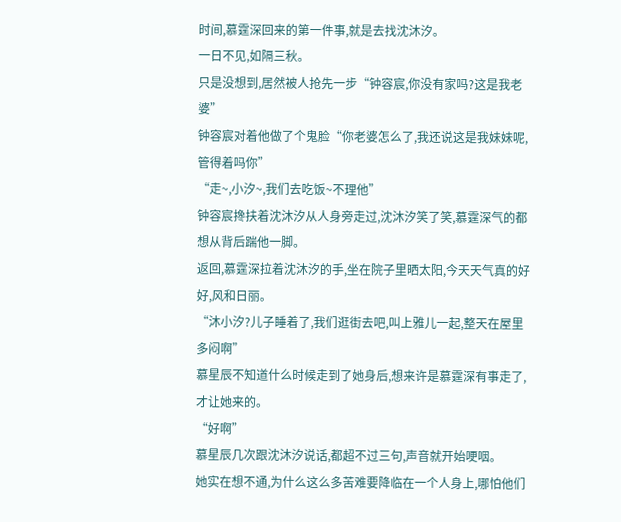时间,慕霆深回来的第一件事,就是去找沈沐汐。
一日不见,如隔三秋。
只是没想到,居然被人抢先一步“钟容宸,你没有家吗?这是我老婆”
钟容宸对着他做了个鬼脸“你老婆怎么了,我还说这是我妹妹呢,管得着吗你”
“走~,小汐~,我们去吃饭~不理他”
钟容宸搀扶着沈沐汐从人身旁走过,沈沐汐笑了笑,慕霆深气的都想从背后踹他一脚。
返回,慕霆深拉着沈沐汐的手,坐在院子里晒太阳,今天天气真的好好,风和日丽。
“沐小汐?儿子睡着了,我们逛街去吧,叫上雅儿一起,整天在屋里多闷啊”
慕星辰不知道什么时候走到了她身后,想来许是慕霆深有事走了,才让她来的。
“好啊”
慕星辰几次跟沈沐汐说话,都超不过三句,声音就开始哽咽。
她实在想不通,为什么这么多苦难要降临在一个人身上,哪怕他们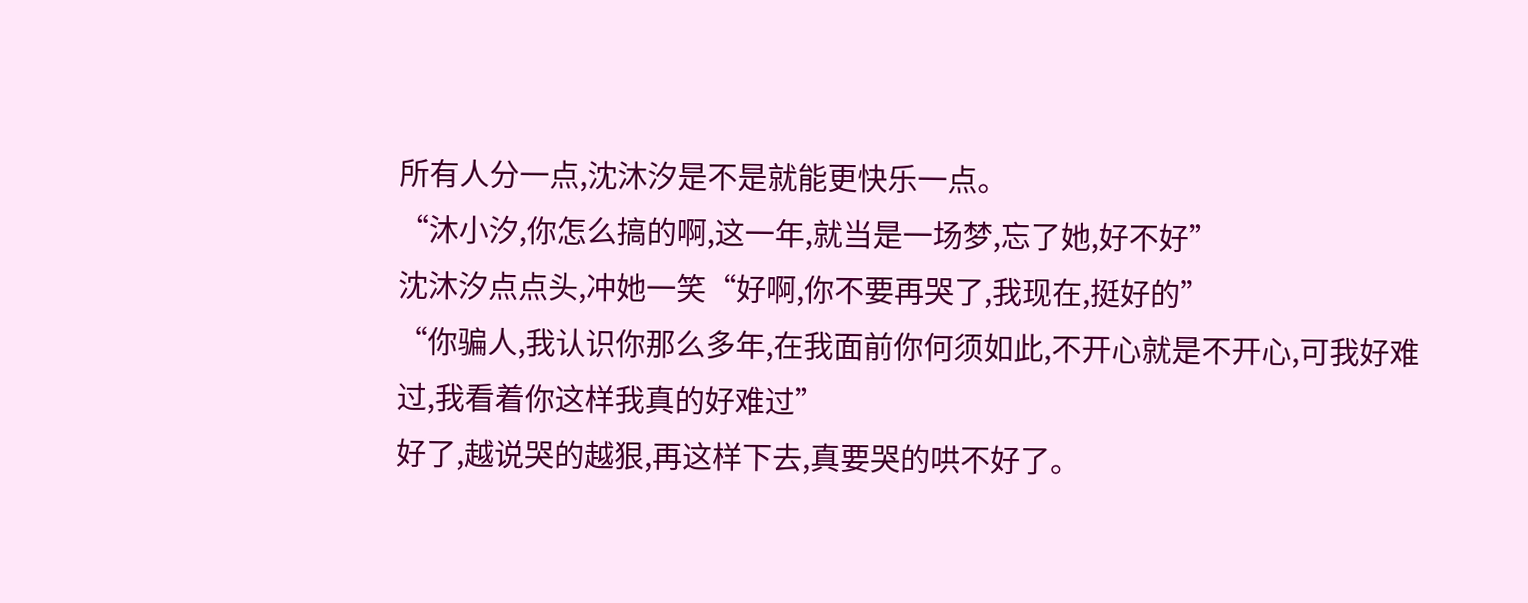所有人分一点,沈沐汐是不是就能更快乐一点。
“沐小汐,你怎么搞的啊,这一年,就当是一场梦,忘了她,好不好”
沈沐汐点点头,冲她一笑“好啊,你不要再哭了,我现在,挺好的”
“你骗人,我认识你那么多年,在我面前你何须如此,不开心就是不开心,可我好难过,我看着你这样我真的好难过”
好了,越说哭的越狠,再这样下去,真要哭的哄不好了。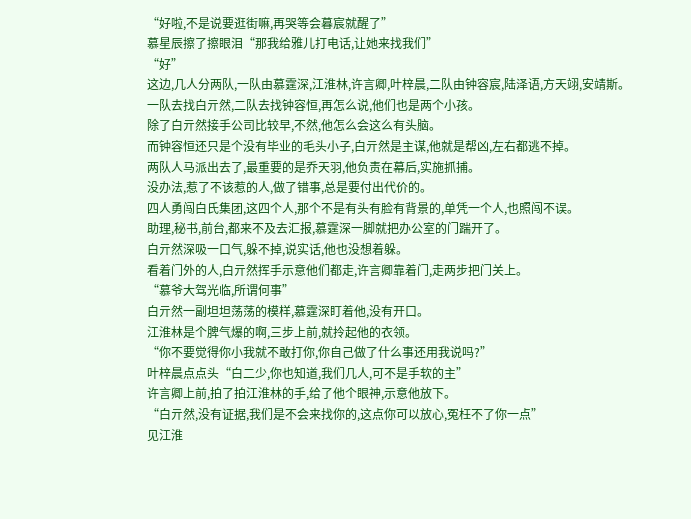“好啦,不是说要逛街嘛,再哭等会暮宸就醒了”
慕星辰擦了擦眼泪“那我给雅儿打电话,让她来找我们”
“好”
这边,几人分两队,一队由慕霆深,江淮林,许言卿,叶梓晨,二队由钟容宸,陆泽语,方天翊,安靖斯。
一队去找白亓然,二队去找钟容恒,再怎么说,他们也是两个小孩。
除了白亓然接手公司比较早,不然,他怎么会这么有头脑。
而钟容恒还只是个没有毕业的毛头小子,白亓然是主谋,他就是帮凶,左右都逃不掉。
两队人马派出去了,最重要的是乔天羽,他负责在幕后,实施抓捕。
没办法,惹了不该惹的人,做了错事,总是要付出代价的。
四人勇闯白氏集团,这四个人,那个不是有头有脸有背景的,单凭一个人,也照闯不误。
助理,秘书,前台,都来不及去汇报,慕霆深一脚就把办公室的门踹开了。
白亓然深吸一口气,躲不掉,说实话,他也没想着躲。
看着门外的人,白亓然挥手示意他们都走,许言卿靠着门,走两步把门关上。
“慕爷大驾光临,所谓何事”
白亓然一副坦坦荡荡的模样,慕霆深盯着他,没有开口。
江淮林是个脾气爆的啊,三步上前,就拎起他的衣领。
“你不要觉得你小我就不敢打你,你自己做了什么事还用我说吗?”
叶梓晨点点头“白二少,你也知道,我们几人,可不是手软的主”
许言卿上前,拍了拍江淮林的手,给了他个眼神,示意他放下。
“白亓然,没有证据,我们是不会来找你的,这点你可以放心,冤枉不了你一点”
见江淮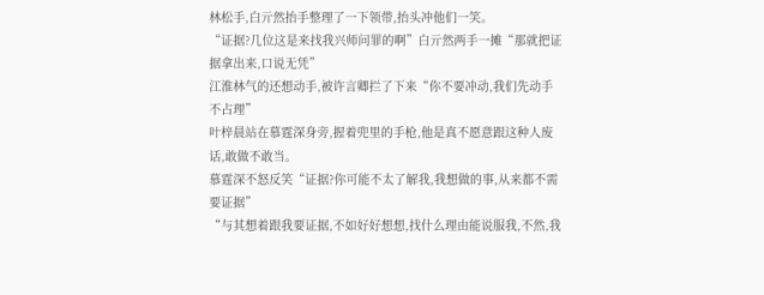林松手,白亓然抬手整理了一下领带,抬头冲他们一笑。
“证据?几位这是来找我兴师问罪的啊”白亓然两手一摊“那就把证据拿出来,口说无凭”
江淮林气的还想动手,被许言卿拦了下来“你不要冲动,我们先动手不占理”
叶梓晨站在慕霆深身旁,握着兜里的手枪,他是真不愿意跟这种人废话,敢做不敢当。
慕霆深不怒反笑“证据?你可能不太了解我,我想做的事,从来都不需要证据”
“与其想着跟我要证据,不如好好想想,找什么理由能说服我,不然,我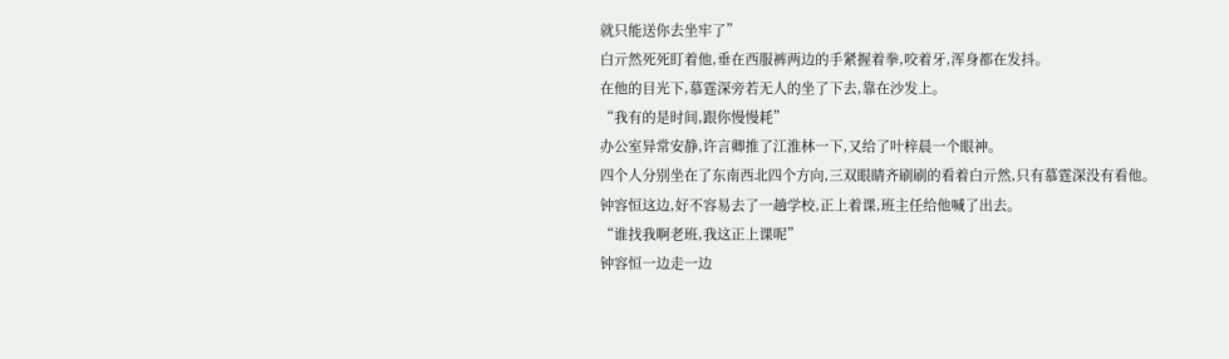就只能送你去坐牢了”
白亓然死死盯着他,垂在西服裤两边的手紧握着拳,咬着牙,浑身都在发抖。
在他的目光下,慕霆深旁若无人的坐了下去,靠在沙发上。
“我有的是时间,跟你慢慢耗”
办公室异常安静,许言卿推了江淮林一下,又给了叶梓晨一个眼神。
四个人分别坐在了东南西北四个方向,三双眼睛齐刷刷的看着白亓然,只有慕霆深没有看他。
钟容恒这边,好不容易去了一趟学校,正上着课,班主任给他喊了出去。
“谁找我啊老班,我这正上课呢”
钟容恒一边走一边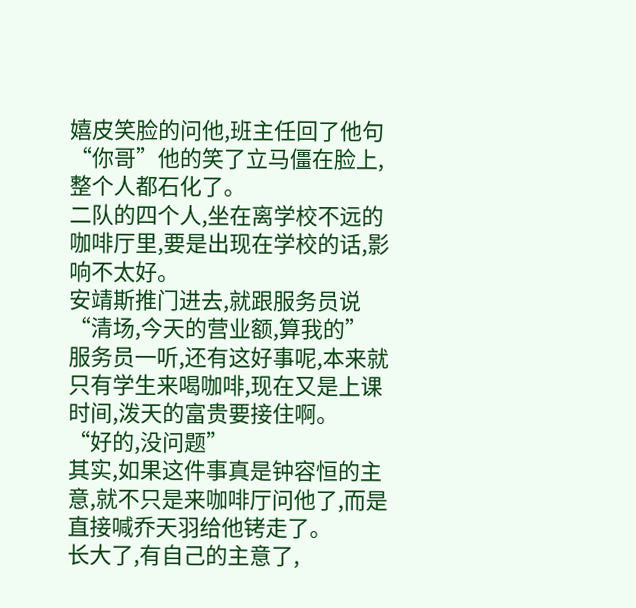嬉皮笑脸的问他,班主任回了他句“你哥”他的笑了立马僵在脸上,整个人都石化了。
二队的四个人,坐在离学校不远的咖啡厅里,要是出现在学校的话,影响不太好。
安靖斯推门进去,就跟服务员说“清场,今天的营业额,算我的”
服务员一听,还有这好事呢,本来就只有学生来喝咖啡,现在又是上课时间,泼天的富贵要接住啊。
“好的,没问题”
其实,如果这件事真是钟容恒的主意,就不只是来咖啡厅问他了,而是直接喊乔天羽给他铐走了。
长大了,有自己的主意了,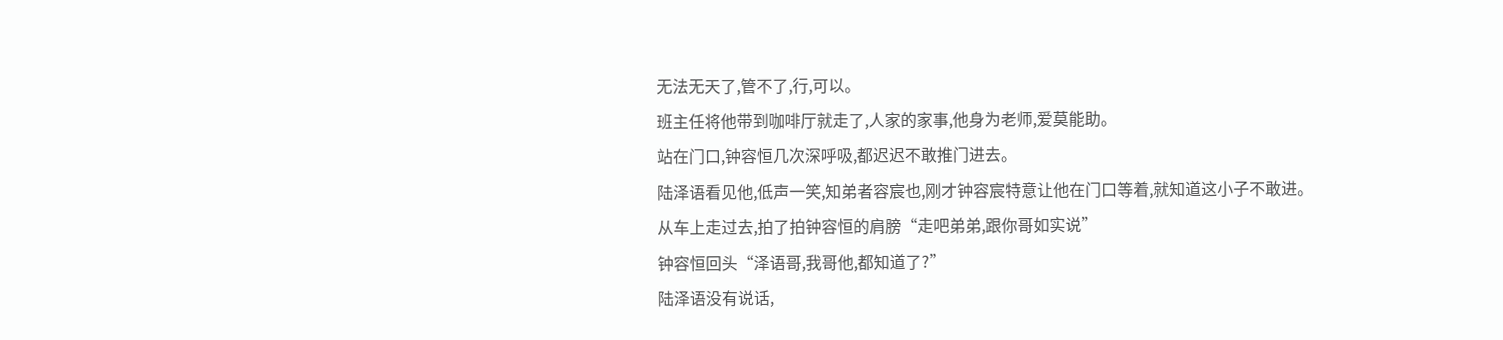无法无天了,管不了,行,可以。
班主任将他带到咖啡厅就走了,人家的家事,他身为老师,爱莫能助。
站在门口,钟容恒几次深呼吸,都迟迟不敢推门进去。
陆泽语看见他,低声一笑,知弟者容宸也,刚才钟容宸特意让他在门口等着,就知道这小子不敢进。
从车上走过去,拍了拍钟容恒的肩膀“走吧弟弟,跟你哥如实说”
钟容恒回头“泽语哥,我哥他,都知道了?”
陆泽语没有说话,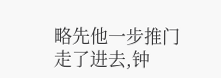略先他一步推门走了进去,钟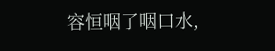容恒咽了咽口水,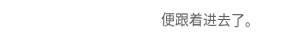便跟着进去了。